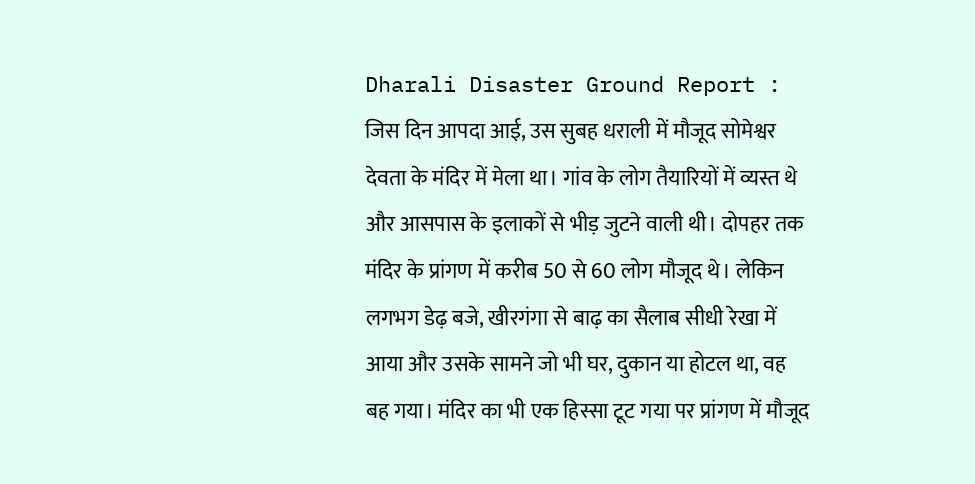Dharali Disaster Ground Report : जिस दिन आपदा आई, उस सुबह धराली में मौजूद सोमेश्वर देवता के मंदिर में मेला था। गांव के लोग तैयारियों में व्यस्त थे और आसपास के इलाकों से भीड़ जुटने वाली थी। दोपहर तक मंदिर के प्रांगण में करीब 50 से 60 लोग मौजूद थे। लेकिन लगभग डेढ़ बजे, खीरगंगा से बाढ़ का सैलाब सीधी रेखा में आया और उसके सामने जो भी घर, दुकान या होटल था, वह बह गया। मंदिर का भी एक हिस्सा टूट गया पर प्रांगण में मौजूद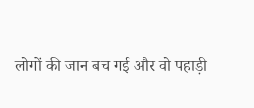लोगों की जान बच गई और वो पहाड़ी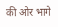की ओर भागे